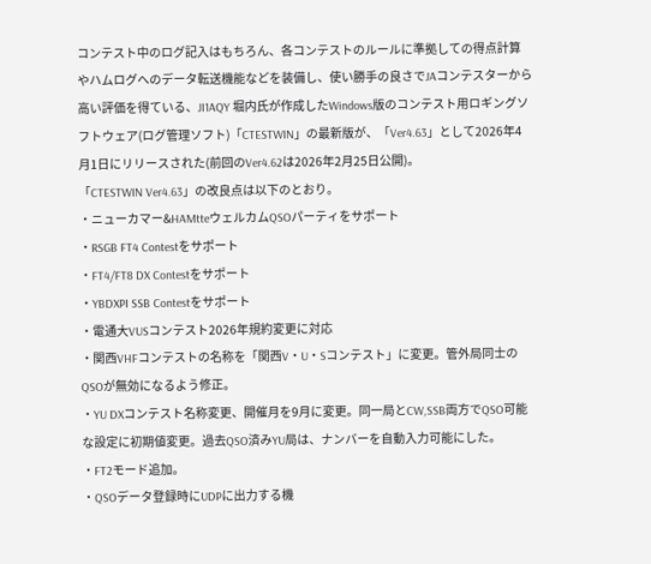コンテスト中のログ記入はもちろん、各コンテストのルールに準拠しての得点計算やハムログへのデータ転送機能などを装備し、使い勝手の良さでJAコンテスターから高い評価を得ている、JI1AQY 堀内氏が作成したWindows版のコンテスト用ロギングソフトウェア(ログ管理ソフト)「CTESTWIN」の最新版が、「Ver4.63」として2026年4月1日にリリースされた(前回のVer4.62は2026年2月25日公開)。
「CTESTWIN Ver4.63」の改良点は以下のとおり。
・ニューカマー&HAMtteウェルカムQSOパーティをサポート
・RSGB FT4 Contestをサポート
・FT4/FT8 DX Contestをサポート
・YBDXPI SSB Contestをサポート
・電通大VUSコンテスト2026年規約変更に対応
・関西VHFコンテストの名称を「関西V・U・Sコンテスト」に変更。管外局同士のQSOが無効になるよう修正。
・YU DXコンテスト名称変更、開催月を9月に変更。同一局とCW,SSB両方でQSO可能な設定に初期値変更。過去QSO済みYU局は、ナンバーを自動入力可能にした。
・FT2モード追加。
・QSOデータ登録時にUDPに出力する機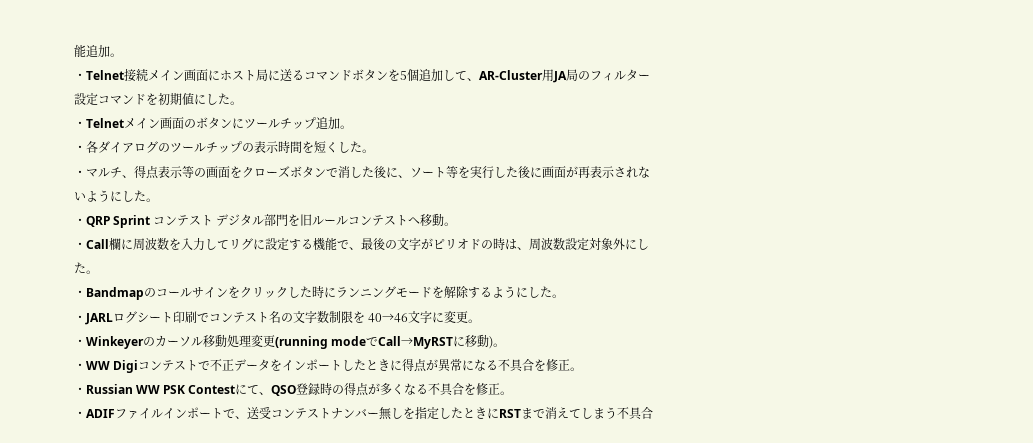能追加。
・Telnet接続メイン画面にホスト局に送るコマンドボタンを5個追加して、AR-Cluster用JA局のフィルター設定コマンドを初期値にした。
・Telnetメイン画面のボタンにツールチップ追加。
・各ダイアログのツールチップの表示時間を短くした。
・マルチ、得点表示等の画面をクローズボタンで消した後に、ソート等を実行した後に画面が再表示されないようにした。
・QRP Sprint コンテスト デジタル部門を旧ルールコンテストへ移動。
・Call欄に周波数を入力してリグに設定する機能で、最後の文字がピリオドの時は、周波数設定対象外にした。
・Bandmapのコールサインをクリックした時にランニングモードを解除するようにした。
・JARLログシート印刷でコンテスト名の文字数制限を 40→46文字に変更。
・Winkeyerのカーソル移動処理変更(running modeでCall→MyRSTに移動)。
・WW Digiコンテストで不正データをインポートしたときに得点が異常になる不具合を修正。
・Russian WW PSK Contestにて、QSO登録時の得点が多くなる不具合を修正。
・ADIFファイルインポートで、送受コンテストナンバー無しを指定したときにRSTまで消えてしまう不具合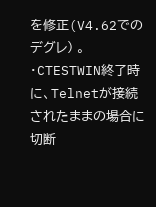を修正(V4.62でのデグレ) 。
・CTESTWIN終了時に、Telnetが接続されたままの場合に切断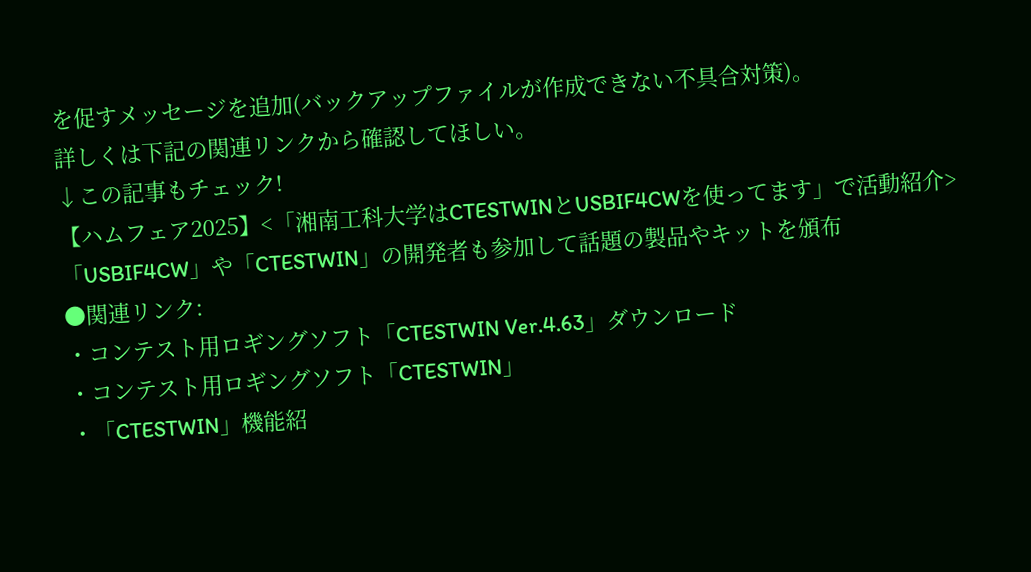を促すメッセージを追加(バックアップファイルが作成できない不具合対策)。
詳しくは下記の関連リンクから確認してほしい。
↓この記事もチェック!
【ハムフェア2025】<「湘南工科大学はCTESTWINとUSBIF4CWを使ってます」で活動紹介>「USBIF4CW」や「CTESTWIN」の開発者も参加して話題の製品やキットを頒布
●関連リンク:
・コンテスト用ロギングソフト「CTESTWIN Ver.4.63」ダウンロード
・コンテスト用ロギングソフト「CTESTWIN」
・「CTESTWIN」機能紹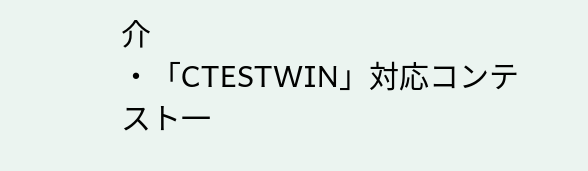介
・「CTESTWIN」対応コンテスト一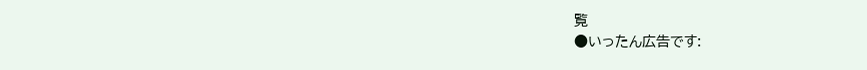覧
●いったん広告です: